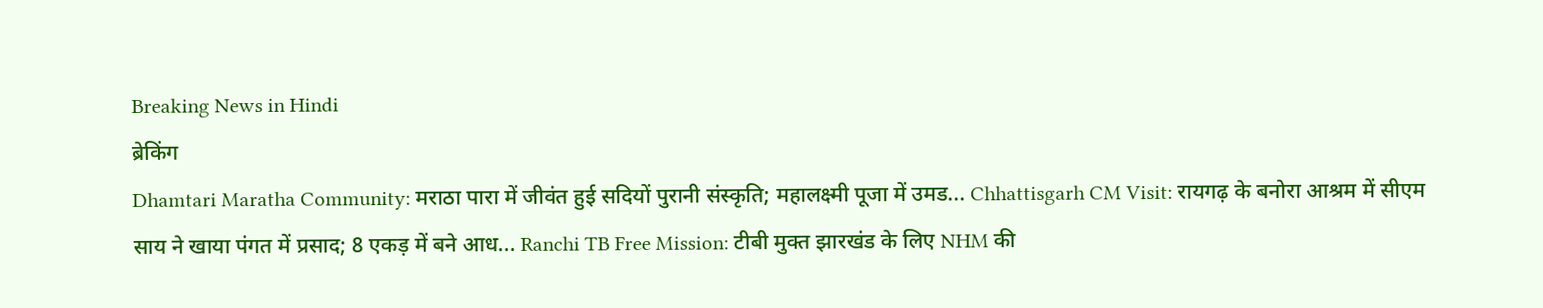Breaking News in Hindi
ब्रेकिंग
Dhamtari Maratha Community: मराठा पारा में जीवंत हुई सदियों पुरानी संस्कृति; महालक्ष्मी पूजा में उमड... Chhattisgarh CM Visit: रायगढ़ के बनोरा आश्रम में सीएम साय ने खाया पंगत में प्रसाद; 8 एकड़ में बने आध... Ranchi TB Free Mission: टीबी मुक्त झारखंड के लिए NHM की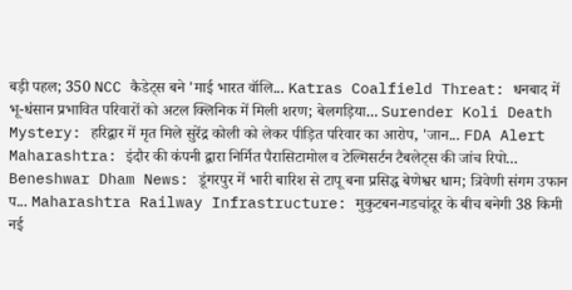बड़ी पहल; 350 NCC कैडेट्स बने 'माई भारत वॉलि... Katras Coalfield Threat: धनबाद में भू-धंसान प्रभावित परिवारों को अटल क्लिनिक में मिली शरण; बेलगड़िया... Surender Koli Death Mystery: हरिद्वार में मृत मिले सुरेंद्र कोली को लेकर पीड़ित परिवार का आरोप, 'जान... FDA Alert Maharashtra: इंदौर की कंपनी द्वारा निर्मित पैरासिटामोल व टेल्मिसर्टन टैबलेट्स की जांच रिपो... Beneshwar Dham News: डूंगरपुर में भारी बारिश से टापू बना प्रसिद्ध बेणेश्वर धाम; त्रिवेणी संगम उफान प... Maharashtra Railway Infrastructure: मुकुटबन-गडचांदूर के बीच बनेगी 38 किमी नई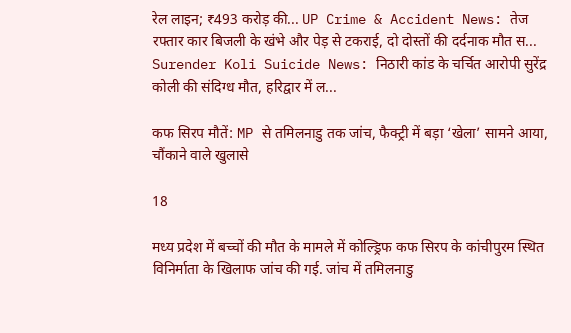रेल लाइन; ₹493 करोड़ की... UP Crime & Accident News: तेज रफ्तार कार बिजली के खंभे और पेड़ से टकराई, दो दोस्तों की दर्दनाक मौत स... Surender Koli Suicide News: निठारी कांड के चर्चित आरोपी सुरेंद्र कोली की संदिग्ध मौत, हरिद्वार में ल...

कफ सिरप मौतें: MP से तमिलनाडु तक जांच, फैक्ट्री में बड़ा ‘खेला’ सामने आया, चौंकाने वाले खुलासे

18

मध्य प्रदेश में बच्चों की मौत के मामले में कोल्ड्रिफ कफ सिरप के कांचीपुरम स्थित विनिर्माता के खिलाफ जांच की गई. जांच में तमिलनाडु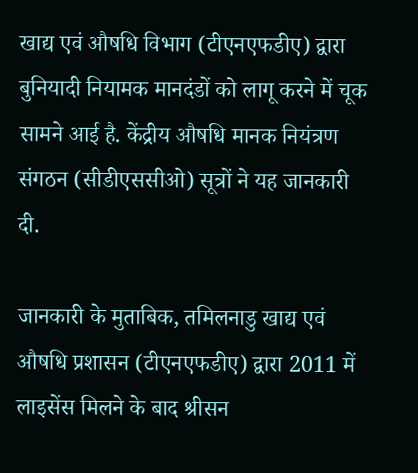खाद्य एवं औषधि विभाग (टीएनएफडीए) द्वारा बुनियादी नियामक मानदंडों को लागू करने में चूक सामने आई है. केंद्रीय औषधि मानक नियंत्रण संगठन (सीडीएससीओ) सूत्रों ने यह जानकारी दी.

जानकारी के मुताबिक, तमिलनाडु खाद्य एवं औषधि प्रशासन (टीएनएफडीए) द्वारा 2011 में लाइसेंस मिलने के बाद श्रीसन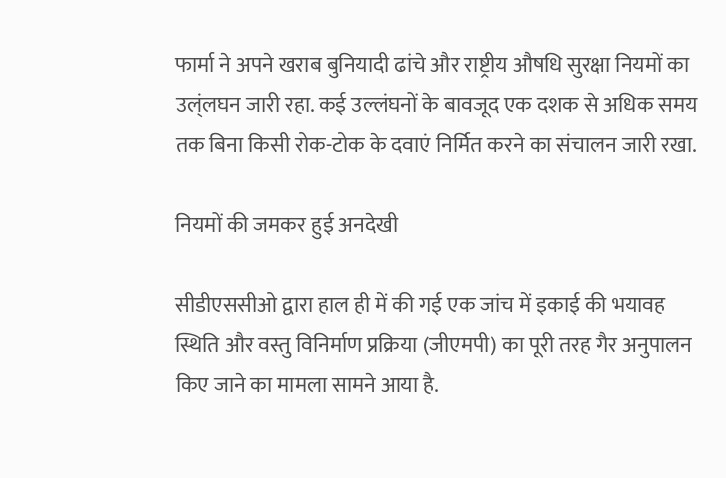फार्मा ने अपने खराब बुनियादी ढांचे और राष्ट्रीय औषधि सुरक्षा नियमों का उल्ंलघन जारी रहा. कई उल्लंघनों के बावजूद एक दशक से अधिक समय तक बिना किसी रोक-टोक के दवाएं निर्मित करने का संचालन जारी रखा.

नियमों की जमकर हुई अनदेखी

सीडीएससीओ द्वारा हाल ही में की गई एक जांच में इकाई की भयावह स्थिति और वस्तु विनिर्माण प्रक्रिया (जीएमपी) का पूरी तरह गैर अनुपालन किए जाने का मामला सामने आया है.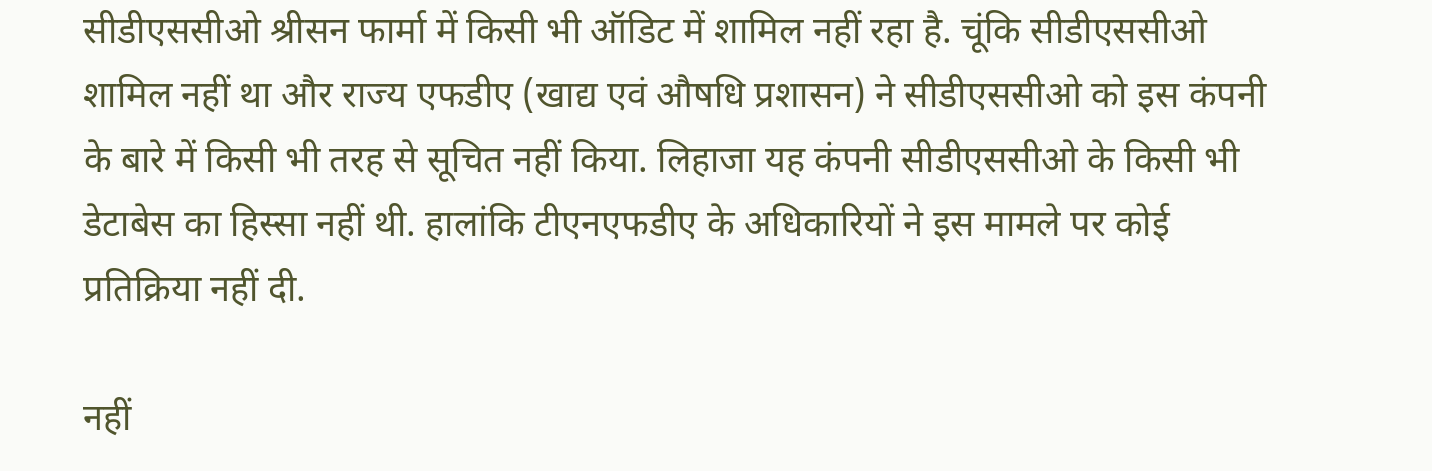सीडीएससीओ श्रीसन फार्मा में किसी भी ऑडिट में शामिल नहीं रहा है. चूंकि सीडीएससीओ शामिल नहीं था और राज्य एफडीए (खाद्य एवं औषधि प्रशासन) ने सीडीएससीओ को इस कंपनी के बारे में किसी भी तरह से सूचित नहीं किया. लिहाजा यह कंपनी सीडीएससीओ के किसी भी डेटाबेस का हिस्सा नहीं थी. हालांकि टीएनएफडीए के अधिकारियों ने इस मामले पर कोई प्रतिक्रिया नहीं दी.

नहीं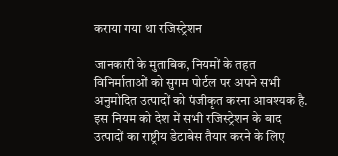कराया गया था रजिस्ट्रेशन

जानकारी के मुताबिक, नियमों के तहत विनिर्माताओं को सुगम पोर्टल पर अपने सभी अनुमोदित उत्पादों को पंजीकृत करना आवश्यक है. इस नियम को देश में सभी रजिस्ट्रेशन के बाद उत्पादों का राष्ट्रीय डेटाबेस तैयार करने के लिए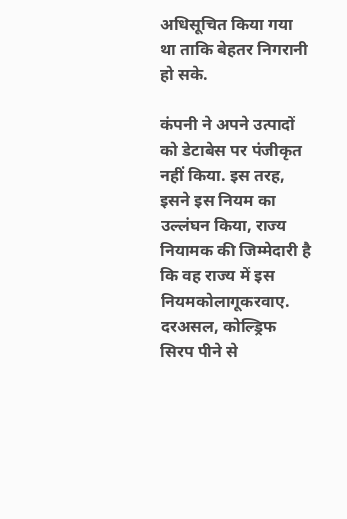अधिसूचित किया गया था ताकि बेहतर निगरानी हो सके.

कंपनी ने अपने उत्पादों को डेटाबेस पर पंजीकृत नहीं किया. इस तरह, इसने इस नियम का उल्लंघन किया, राज्य नियामक की जिम्मेदारी है कि वह राज्य में इस नियमकोलागूकरवाए. दरअसल, कोल्ड्रिफ सिरप पीने से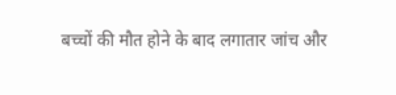बच्चों की मौत होने के बाद लगातार जांच और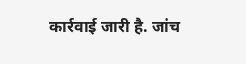कार्रवाई जारी है. जांच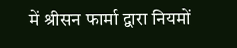में श्रीसन फार्मा द्वारा नियमों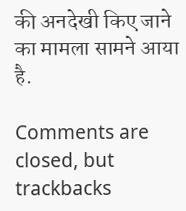की अनदेखी किए जाने का मामला सामने आया है.

Comments are closed, but trackbacks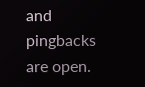and pingbacks are open.